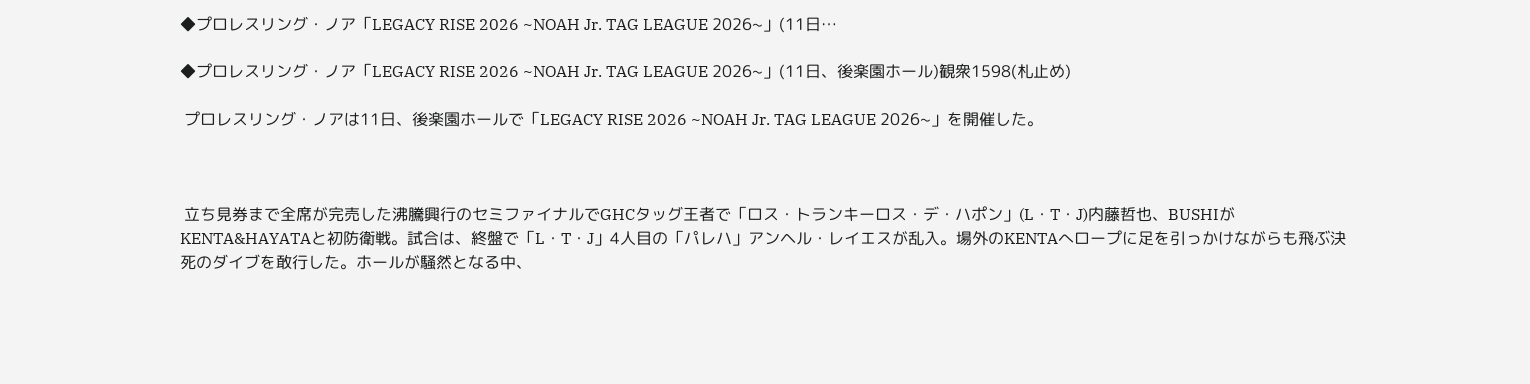◆プロレスリング・ノア「LEGACY RISE 2026 ~NOAH Jr. TAG LEAGUE 2026~」(11日…

◆プロレスリング・ノア「LEGACY RISE 2026 ~NOAH Jr. TAG LEAGUE 2026~」(11日、後楽園ホール)観衆1598(札止め)

 プロレスリング・ノアは11日、後楽園ホールで「LEGACY RISE 2026 ~NOAH Jr. TAG LEAGUE 2026~」を開催した。



 立ち見券まで全席が完売した沸騰興行のセミファイナルでGHCタッグ王者で「ロス・トランキーロス・デ・ハポン」(L・T・J)内藤哲也、BUSHIがKENTA&HAYATAと初防衛戦。試合は、終盤で「L・T・J」4人目の「パレハ」アンヘル・レイエスが乱入。場外のKENTAへロープに足を引っかけながらも飛ぶ決死のダイブを敢行した。ホールが騒然となる中、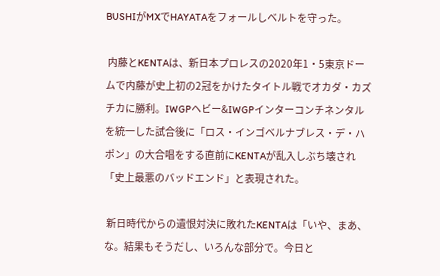BUSHIがMXでHAYATAをフォールしベルトを守った。

 内藤とKENTAは、新日本プロレスの2020年1・5東京ドームで内藤が史上初の2冠をかけたタイトル戦でオカダ・カズチカに勝利。IWGPヘビー&IWGPインターコンチネンタルを統一した試合後に「ロス・インゴベルナブレス・デ・ハポン」の大合唱をする直前にKENTAが乱入しぶち壊され「史上最悪のバッドエンド」と表現された。

 新日時代からの遺恨対決に敗れたKENTAは「いや、まあ、な。結果もそうだし、いろんな部分で。今日と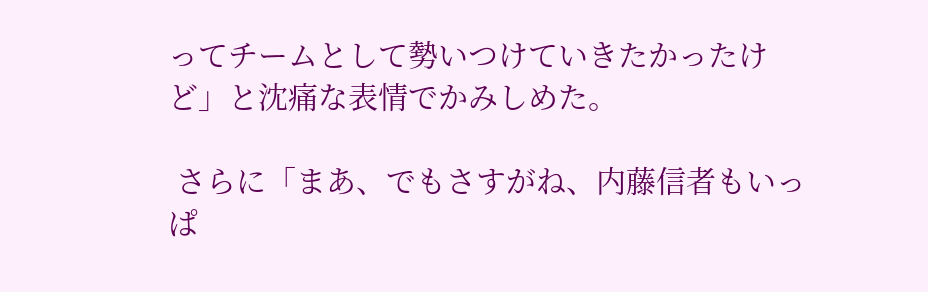ってチームとして勢いつけていきたかったけど」と沈痛な表情でかみしめた。

 さらに「まあ、でもさすがね、内藤信者もいっぱ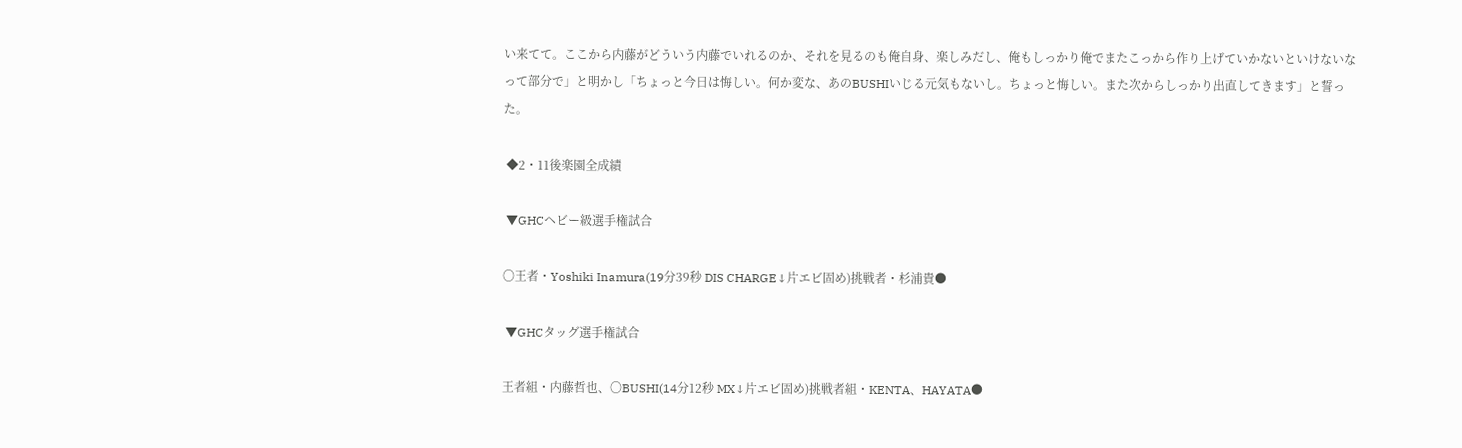い来てて。ここから内藤がどういう内藤でいれるのか、それを見るのも俺自身、楽しみだし、俺もしっかり俺でまたこっから作り上げていかないといけないなって部分で」と明かし「ちょっと今日は悔しい。何か変な、あのBUSHIいじる元気もないし。ちょっと悔しい。また次からしっかり出直してきます」と誓った。

 ◆2・11後楽園全成績

 ▼GHCヘビー級選手権試合

〇王者・Yoshiki Inamura(19分39秒 DIS CHARGE↓片エビ固め)挑戦者・杉浦貴●

 ▼GHCタッグ選手権試合

王者組・内藤哲也、〇BUSHI(14分12秒 MX↓片エビ固め)挑戦者組・KENTA、HAYATA●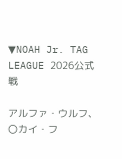▼NOAH Jr. TAG LEAGUE 2026公式戦

アルファ・ウルフ、〇カイ・フ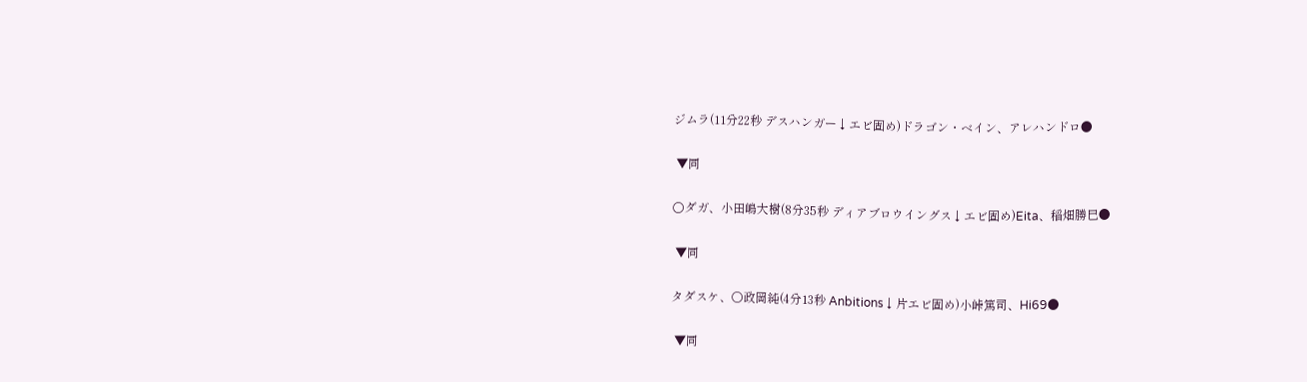ジムラ(11分22秒 デスハンガー↓エビ固め)ドラゴン・ベイン、アレハンドロ●

 ▼同

〇ダガ、小田嶋大樹(8分35秒 ディアブロウイングス↓エビ固め)Eita、稲畑勝巳●

 ▼同

タダスケ、〇政岡純(4分13秒 Anbitions↓片エビ固め)小峠篤司、Hi69●

 ▼同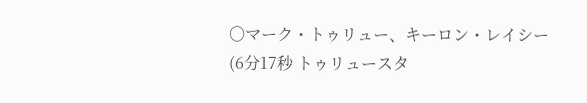〇マーク・トゥリュー、キーロン・レイシー(6分17秒 トゥリュースタ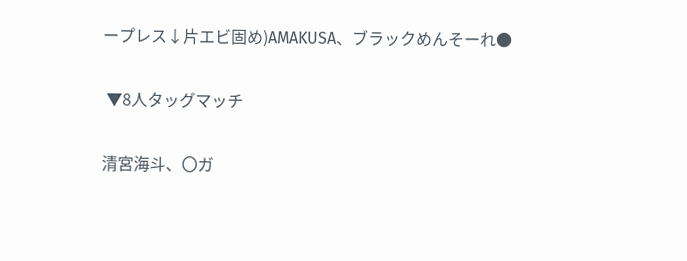ープレス↓片エビ固め)AMAKUSA、ブラックめんそーれ●

 ▼8人タッグマッチ

清宮海斗、〇ガ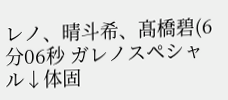レノ、晴斗希、髙橋碧(6分06秒 ガレノスペシャル↓体固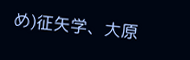め)征矢学、大原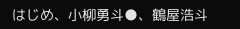はじめ、小柳勇斗●、鶴屋浩斗